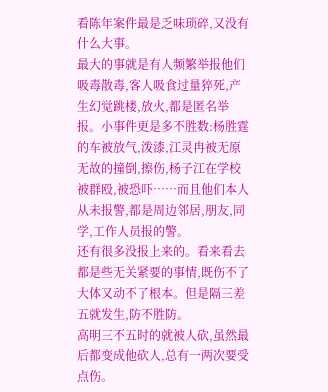看陈年案件最是乏味琐碎,又没有什么大事。
最大的事就是有人频繁举报他们吸毒散毒,客人吸食过量猝死,产生幻觉跳楼,放火,都是匿名举报。小事件更是多不胜数:杨胜霆的车被放气,泼漆,江灵冉被无原无故的撞倒,擦伤,杨子江在学校被群殴,被恐吓……而且他们本人从未报警,都是周边邻居,朋友,同学,工作人员报的警。
还有很多没报上来的。看来看去都是些无关紧要的事情,既伤不了大体又动不了根本。但是隔三差五就发生,防不胜防。
高明三不五时的就被人砍,虽然最后都变成他砍人,总有一两次要受点伤。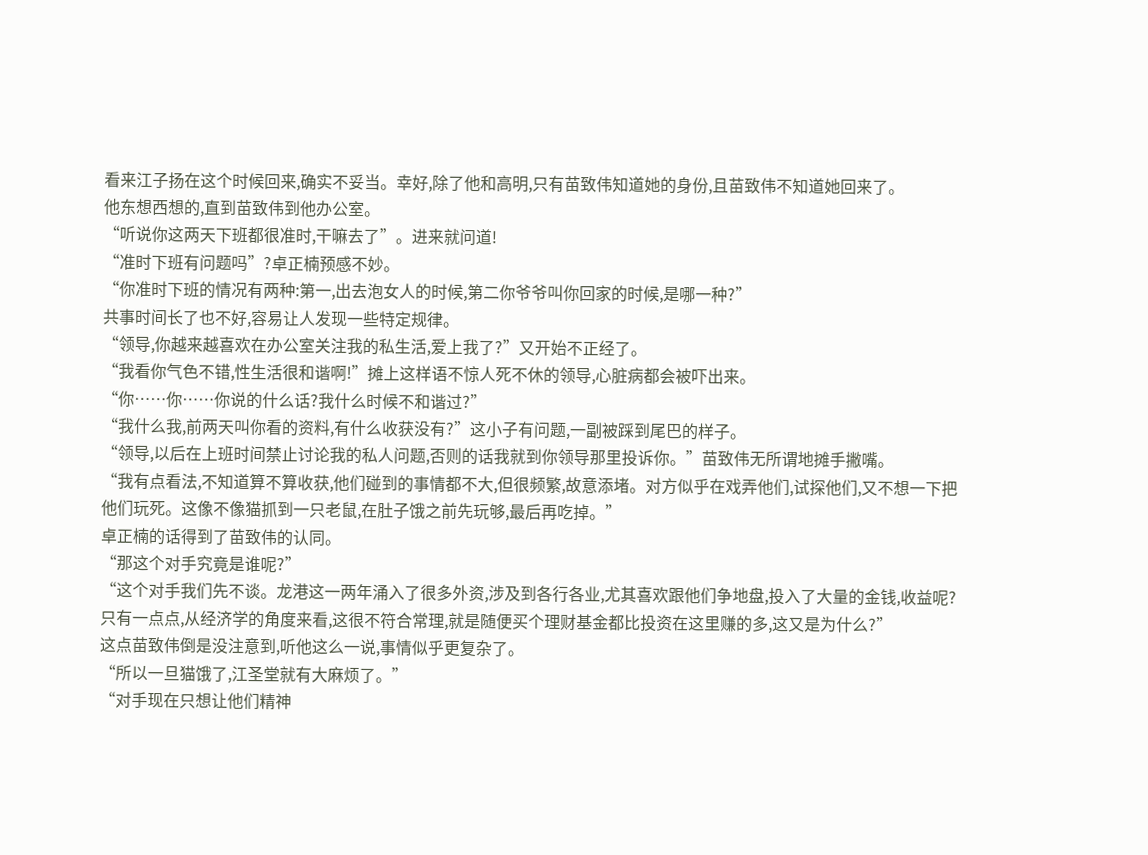看来江子扬在这个时候回来,确实不妥当。幸好,除了他和高明,只有苗致伟知道她的身份,且苗致伟不知道她回来了。
他东想西想的,直到苗致伟到他办公室。
“听说你这两天下班都很准时,干嘛去了”。进来就问道!
“准时下班有问题吗”?卓正楠预感不妙。
“你准时下班的情况有两种:第一,出去泡女人的时候,第二你爷爷叫你回家的时候,是哪一种?”
共事时间长了也不好,容易让人发现一些特定规律。
“领导,你越来越喜欢在办公室关注我的私生活,爱上我了?”又开始不正经了。
“我看你气色不错,性生活很和谐啊!”摊上这样语不惊人死不休的领导,心脏病都会被吓出来。
“你……你……你说的什么话?我什么时候不和谐过?”
“我什么我,前两天叫你看的资料,有什么收获没有?”这小子有问题,一副被踩到尾巴的样子。
“领导,以后在上班时间禁止讨论我的私人问题,否则的话我就到你领导那里投诉你。”苗致伟无所谓地摊手撇嘴。
“我有点看法,不知道算不算收获,他们碰到的事情都不大,但很频繁,故意添堵。对方似乎在戏弄他们,试探他们,又不想一下把他们玩死。这像不像猫抓到一只老鼠,在肚子饿之前先玩够,最后再吃掉。”
卓正楠的话得到了苗致伟的认同。
“那这个对手究竟是谁呢?”
“这个对手我们先不谈。龙港这一两年涌入了很多外资,涉及到各行各业,尤其喜欢跟他们争地盘,投入了大量的金钱,收益呢?只有一点点,从经济学的角度来看,这很不符合常理,就是随便买个理财基金都比投资在这里赚的多,这又是为什么?”
这点苗致伟倒是没注意到,听他这么一说,事情似乎更复杂了。
“所以一旦猫饿了,江圣堂就有大麻烦了。”
“对手现在只想让他们精神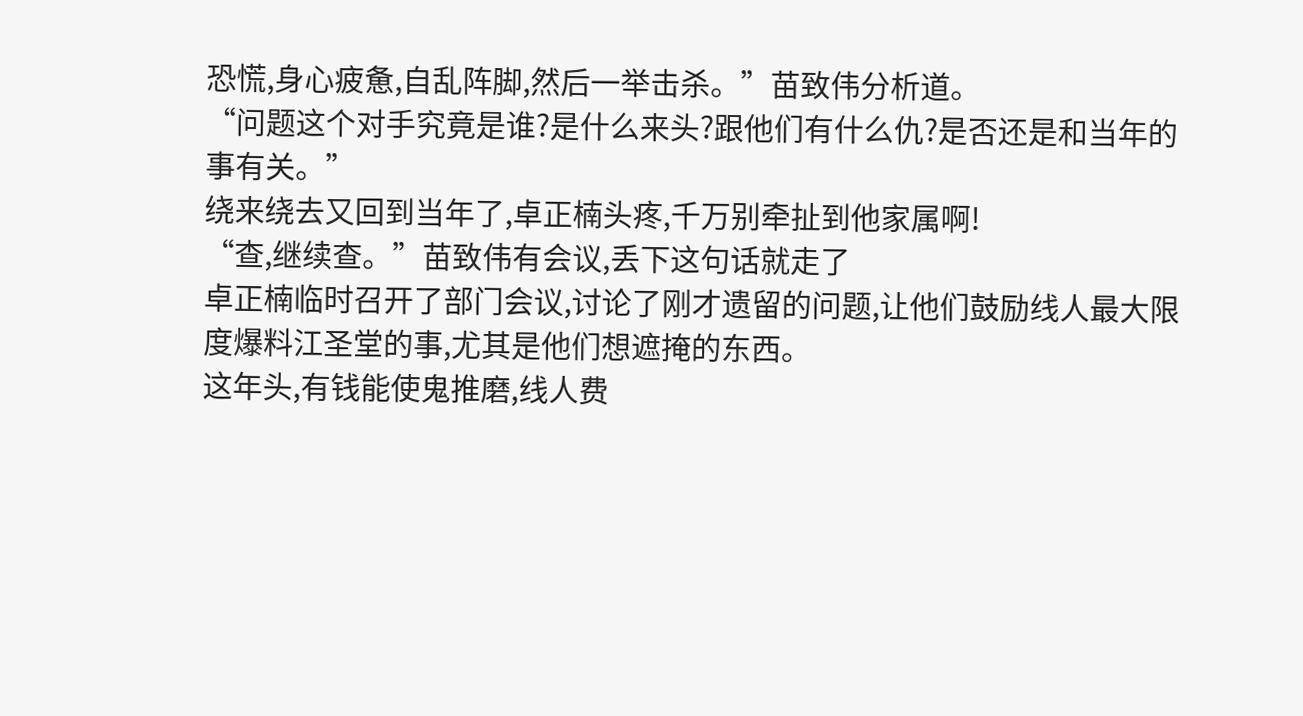恐慌,身心疲惫,自乱阵脚,然后一举击杀。”苗致伟分析道。
“问题这个对手究竟是谁?是什么来头?跟他们有什么仇?是否还是和当年的事有关。”
绕来绕去又回到当年了,卓正楠头疼,千万别牵扯到他家属啊!
“查,继续查。”苗致伟有会议,丢下这句话就走了
卓正楠临时召开了部门会议,讨论了刚才遗留的问题,让他们鼓励线人最大限度爆料江圣堂的事,尤其是他们想遮掩的东西。
这年头,有钱能使鬼推磨,线人费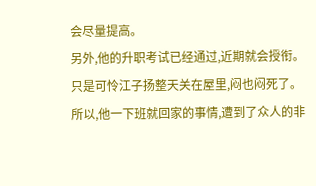会尽量提高。
另外,他的升职考试已经通过,近期就会授衔。只是可怜江子扬整天关在屋里,闷也闷死了。
所以,他一下班就回家的事情,遭到了众人的非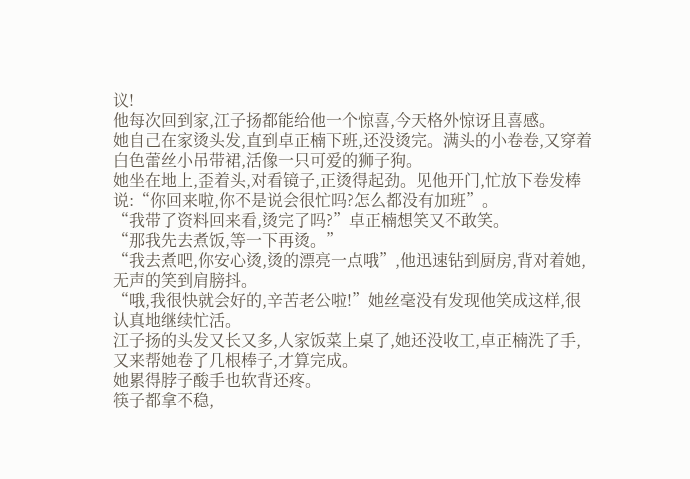议!
他每次回到家,江子扬都能给他一个惊喜,今天格外惊讶且喜感。
她自己在家烫头发,直到卓正楠下班,还没烫完。满头的小卷卷,又穿着白色蕾丝小吊带裙,活像一只可爱的狮子狗。
她坐在地上,歪着头,对看镜子,正烫得起劲。见他开门,忙放下卷发棒说:“你回来啦,你不是说会很忙吗?怎么都没有加班”。
“我带了资料回来看,烫完了吗?”卓正楠想笑又不敢笑。
“那我先去煮饭,等一下再烫。”
“我去煮吧,你安心烫,烫的漂亮一点哦”,他迅速钻到厨房,背对着她,无声的笑到肩膀抖。
“哦,我很快就会好的,辛苦老公啦!”她丝毫没有发现他笑成这样,很认真地继续忙活。
江子扬的头发又长又多,人家饭菜上桌了,她还没收工,卓正楠洗了手,又来帮她卷了几根棒子,才算完成。
她累得脖子酸手也软背还疼。
筷子都拿不稳,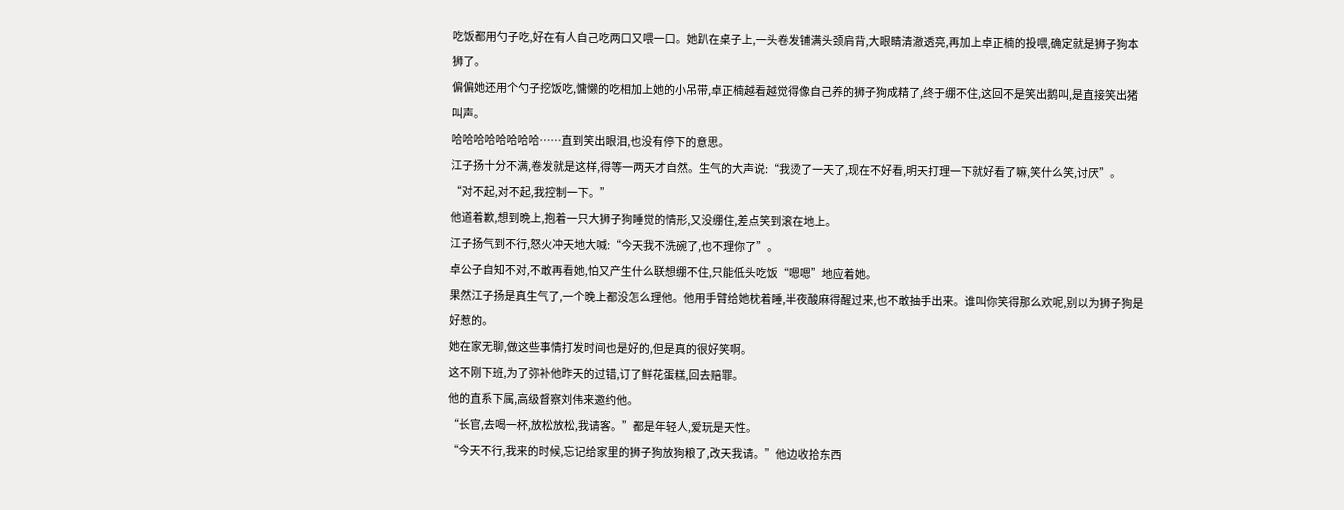吃饭都用勺子吃,好在有人自己吃两口又喂一口。她趴在桌子上,一头卷发铺满头颈肩背,大眼睛清澈透亮,再加上卓正楠的投喂,确定就是狮子狗本狮了。
偏偏她还用个勺子挖饭吃,慵懒的吃相加上她的小吊带,卓正楠越看越觉得像自己养的狮子狗成精了,终于绷不住,这回不是笑出鹅叫,是直接笑出猪叫声。
哈哈哈哈哈哈哈哈……直到笑出眼泪,也没有停下的意思。
江子扬十分不满,卷发就是这样,得等一两天才自然。生气的大声说:“我烫了一天了,现在不好看,明天打理一下就好看了嘛,笑什么笑,讨厌”。
“对不起,对不起,我控制一下。”
他道着歉,想到晩上,抱着一只大狮子狗睡觉的情形,又没绷住,差点笑到滚在地上。
江子扬气到不行,怒火冲天地大喊:“今天我不洗碗了,也不理你了”。
卓公子自知不对,不敢再看她,怕又产生什么联想绷不住,只能低头吃饭“嗯嗯”地应着她。
果然江子扬是真生气了,一个晚上都没怎么理他。他用手臂给她枕着睡,半夜酸麻得醒过来,也不敢抽手出来。谁叫你笑得那么欢呢,别以为狮子狗是好惹的。
她在家无聊,做这些事情打发时间也是好的,但是真的很好笑啊。
这不刚下班,为了弥补他昨天的过错,订了鲜花蛋糕,回去赔罪。
他的直系下属,高级督察刘伟来邀约他。
“长官,去喝一杯,放松放松,我请客。”都是年轻人,爱玩是天性。
“今天不行,我来的时候,忘记给家里的狮子狗放狗粮了,改天我请。”他边收拾东西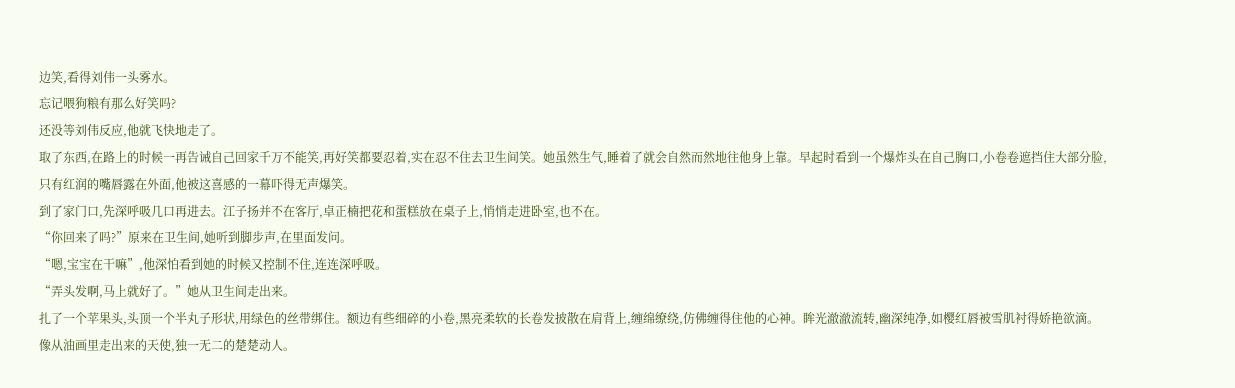边笑,看得刘伟一头雾水。
忘记喂狗粮有那么好笑吗?
还没等刘伟反应,他就飞快地走了。
取了东西,在路上的时候一再告诫自己回家千万不能笑,再好笑都要忍着,实在忍不住去卫生间笑。她虽然生气,睡着了就会自然而然地往他身上靠。早起时看到一个爆炸头在自己胸口,小卷卷遮挡住大部分脸,只有红润的嘴唇露在外面,他被这喜感的一幕吓得无声爆笑。
到了家门口,先深呼吸几口再进去。江子扬并不在客厅,卓正楠把花和蛋糕放在桌子上,悄悄走进卧室,也不在。
“你回来了吗?”原来在卫生间,她听到脚步声,在里面发问。
“嗯,宝宝在干嘛”,他深怕看到她的时候又控制不住,连连深呼吸。
“弄头发啊,马上就好了。”她从卫生间走出来。
扎了一个苹果头,头顶一个半丸子形状,用绿色的丝带绑住。额边有些细碎的小卷,黑亮柔软的长卷发披散在肩背上,缠绵缭绕,仿佛缠得住他的心神。眸光澈澈流转,幽深纯净,如樱红唇被雪肌衬得娇艳欲滴。像从油画里走出来的天使,独一无二的楚楚动人。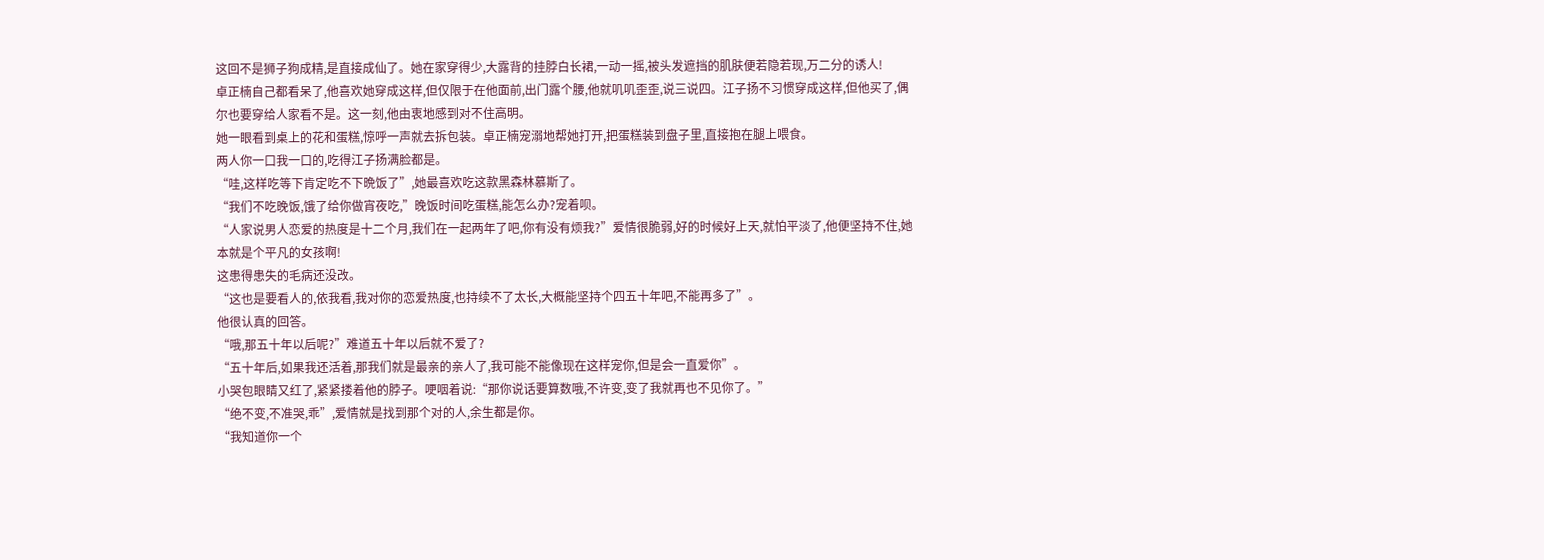这回不是狮子狗成精,是直接成仙了。她在家穿得少,大露背的挂脖白长裙,一动一摇,被头发遮挡的肌肤便若隐若现,万二分的诱人!
卓正楠自己都看呆了,他喜欢她穿成这样,但仅限于在他面前,出门露个腰,他就叽叽歪歪,说三说四。江子扬不习惯穿成这样,但他买了,偶尔也要穿给人家看不是。这一刻,他由衷地感到对不住高明。
她一眼看到桌上的花和蛋糕,惊呼一声就去拆包装。卓正楠宠溺地帮她打开,把蛋糕装到盘子里,直接抱在腿上喂食。
两人你一口我一口的,吃得江子扬满脸都是。
“哇,这样吃等下肯定吃不下晩饭了”,她最喜欢吃这款黑森林慕斯了。
“我们不吃晚饭,饿了给你做宵夜吃,”晚饭时间吃蛋糕,能怎么办?宠着呗。
“人家说男人恋爱的热度是十二个月,我们在一起两年了吧,你有没有烦我?”爱情很脆弱,好的时候好上天,就怕平淡了,他便坚持不住,她本就是个平凡的女孩啊!
这患得患失的毛病还没改。
“这也是要看人的,依我看,我对你的恋爱热度,也持续不了太长,大概能坚持个四五十年吧,不能再多了”。
他很认真的回答。
“哦,那五十年以后呢?”难道五十年以后就不爱了?
“五十年后,如果我还活着,那我们就是最亲的亲人了,我可能不能像现在这样宠你,但是会一直爱你”。
小哭包眼睛又红了,紧紧搂着他的脖子。哽咽着说:“那你说话要算数哦,不许变,变了我就再也不见你了。”
“绝不变,不准哭,乖”,爱情就是找到那个对的人,余生都是你。
“我知道你一个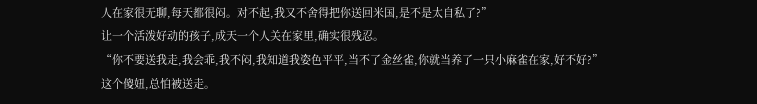人在家很无聊,每天都很闷。对不起,我又不舍得把你送回米国,是不是太自私了?”
让一个活泼好动的孩子,成天一个人关在家里,确实很残忍。
“你不要送我走,我会乖,我不闷,我知道我姿色平平,当不了金丝雀,你就当养了一只小麻雀在家,好不好?”
这个傻妞,总怕被送走。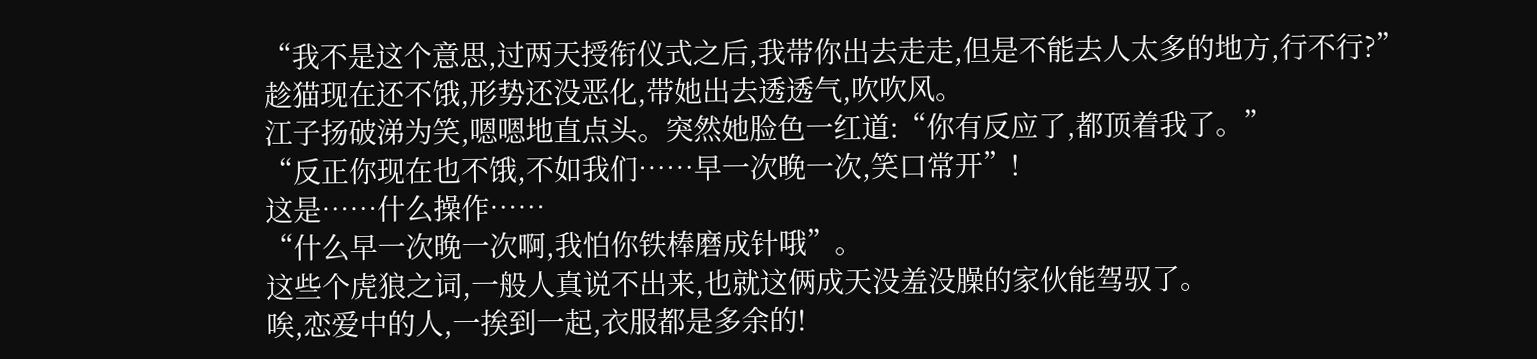“我不是这个意思,过两天授衔仪式之后,我带你出去走走,但是不能去人太多的地方,行不行?”
趁猫现在还不饿,形势还没恶化,带她出去透透气,吹吹风。
江子扬破涕为笑,嗯嗯地直点头。突然她脸色一红道:“你有反应了,都顶着我了。”
“反正你现在也不饿,不如我们……早一次晚一次,笑口常开”!
这是……什么操作……
“什么早一次晚一次啊,我怕你铁棒磨成针哦”。
这些个虎狼之词,一般人真说不出来,也就这俩成天没羞没臊的家伙能驾驭了。
唉,恋爱中的人,一挨到一起,衣服都是多余的!